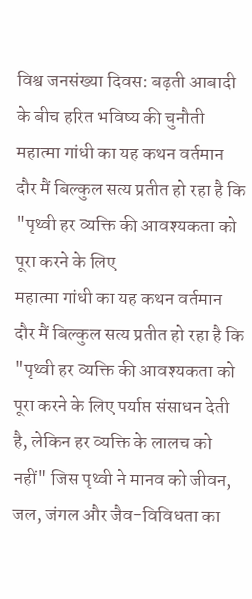विश्व जनसंख्या दिवस: बढ़ती आबादी के बीच हरित भविष्य की चुनौती
महात्मा गांधी का यह कथन वर्तमान दौर मैं बिल्कुल सत्य प्रतीत हो रहा है कि "पृथ्वी हर व्यक्ति की आवश्यकता को पूरा करने के लिए
महात्मा गांधी का यह कथन वर्तमान दौर मैं बिल्कुल सत्य प्रतीत हो रहा है कि "पृथ्वी हर व्यक्ति की आवश्यकता को पूरा करने के लिए पर्याप्त संसाधन देती है, लेकिन हर व्यक्ति के लालच को नहीं" जिस पृथ्वी ने मानव को जीवन, जल, जंगल और जैव-विविधता का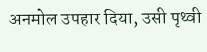अनमोल उपहार दिया, उसी पृथ्वी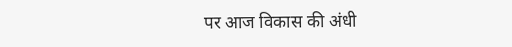पर आज विकास की अंधी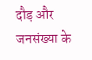दौड़ और जनसंख्या के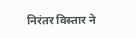निरंतर विस्तार ने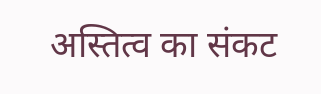अस्तित्व का संकट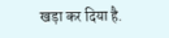खड़ा कर दिया है.